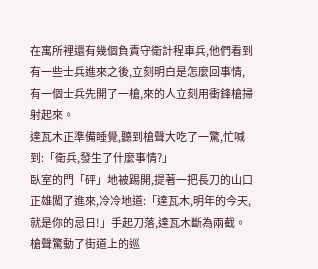在寓所裡還有幾個負責守衛計程車兵,他們看到有一些士兵進來之後,立刻明白是怎麼回事情,有一個士兵先開了一槍,來的人立刻用衝鋒槍掃射起來。
達瓦木正準備睡覺,聽到槍聲大吃了一驚,忙喊到:「衛兵,發生了什麼事情?」
臥室的門「砰」地被踢開,提著一把長刀的山口正雄闖了進來,冷冷地道:「達瓦木,明年的今天,就是你的忌日!」手起刀落,達瓦木斷為兩截。
槍聲驚動了街道上的巡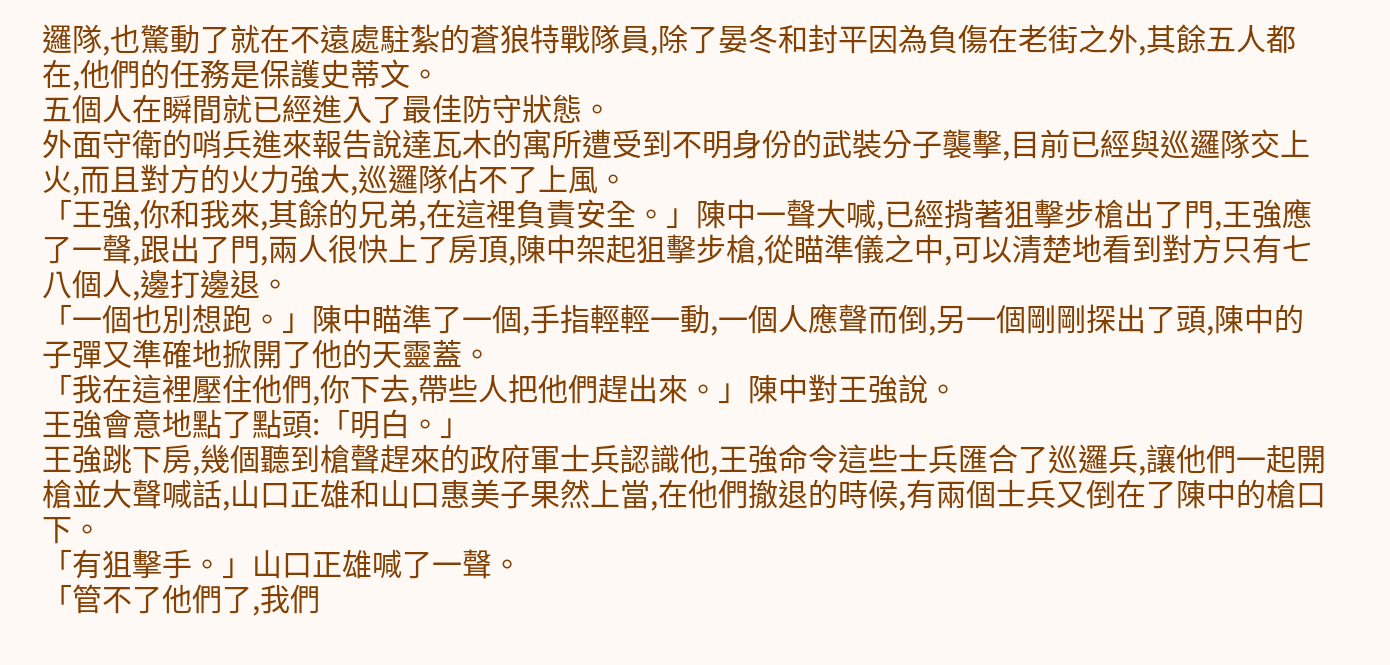邏隊,也驚動了就在不遠處駐紮的蒼狼特戰隊員,除了晏冬和封平因為負傷在老街之外,其餘五人都在,他們的任務是保護史蒂文。
五個人在瞬間就已經進入了最佳防守狀態。
外面守衛的哨兵進來報告說達瓦木的寓所遭受到不明身份的武裝分子襲擊,目前已經與巡邏隊交上火,而且對方的火力強大,巡邏隊佔不了上風。
「王強,你和我來,其餘的兄弟,在這裡負責安全。」陳中一聲大喊,已經揹著狙擊步槍出了門,王強應了一聲,跟出了門,兩人很快上了房頂,陳中架起狙擊步槍,從瞄準儀之中,可以清楚地看到對方只有七八個人,邊打邊退。
「一個也別想跑。」陳中瞄準了一個,手指輕輕一動,一個人應聲而倒,另一個剛剛探出了頭,陳中的子彈又準確地掀開了他的天靈蓋。
「我在這裡壓住他們,你下去,帶些人把他們趕出來。」陳中對王強說。
王強會意地點了點頭:「明白。」
王強跳下房,幾個聽到槍聲趕來的政府軍士兵認識他,王強命令這些士兵匯合了巡邏兵,讓他們一起開槍並大聲喊話,山口正雄和山口惠美子果然上當,在他們撤退的時候,有兩個士兵又倒在了陳中的槍口下。
「有狙擊手。」山口正雄喊了一聲。
「管不了他們了,我們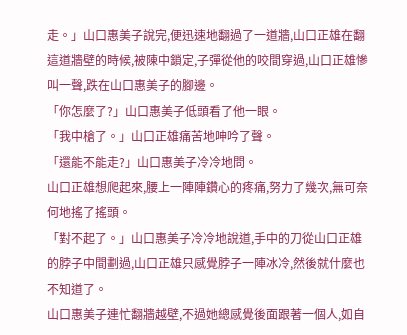走。」山口惠美子說完,便迅速地翻過了一道牆,山口正雄在翻這道牆壁的時候,被陳中鎖定,子彈從他的咬間穿過,山口正雄慘叫一聲,跌在山口惠美子的腳邊。
「你怎麼了?」山口惠美子低頭看了他一眼。
「我中槍了。」山口正雄痛苦地呻吟了聲。
「還能不能走?」山口惠美子冷冷地問。
山口正雄想爬起來,腰上一陣陣鑽心的疼痛,努力了幾次,無可奈何地搖了搖頭。
「對不起了。」山口惠美子冷冷地說道,手中的刀從山口正雄的脖子中間劃過,山口正雄只感覺脖子一陣冰冷,然後就什麼也不知道了。
山口惠美子連忙翻牆越壁,不過她總感覺後面跟著一個人,如自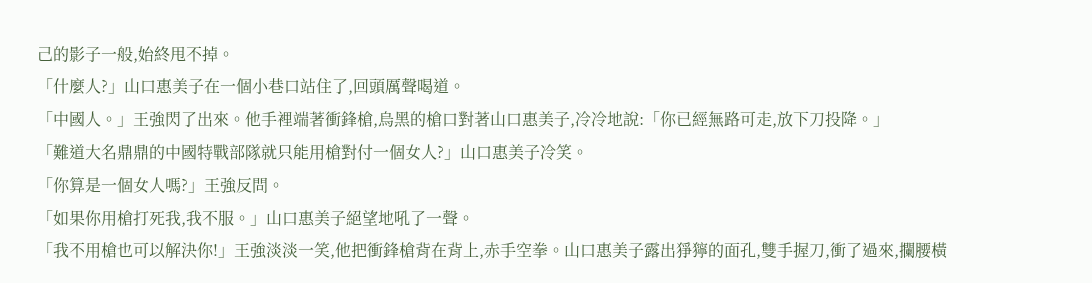己的影子一般,始終甩不掉。
「什麼人?」山口惠美子在一個小巷口站住了,回頭厲聲喝道。
「中國人。」王強閃了出來。他手裡端著衝鋒槍,烏黑的槍口對著山口惠美子,冷冷地說:「你已經無路可走,放下刀投降。」
「難道大名鼎鼎的中國特戰部隊就只能用槍對付一個女人?」山口惠美子冷笑。
「你算是一個女人嗎?」王強反問。
「如果你用槍打死我,我不服。」山口惠美子絕望地吼了一聲。
「我不用槍也可以解決你!」王強淡淡一笑,他把衝鋒槍背在背上,赤手空拳。山口惠美子露出猙獰的面孔,雙手握刀,衝了過來,攔腰橫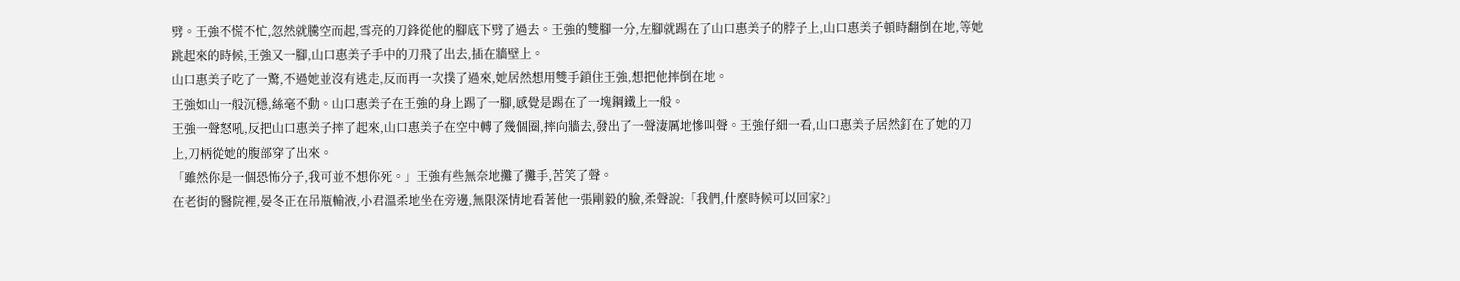劈。王強不慌不忙,忽然就騰空而起,雪亮的刀鋒從他的腳底下劈了過去。王強的雙腳一分,左腳就踢在了山口惠美子的脖子上,山口惠美子頓時翻倒在地,等她跳起來的時候,王強又一腳,山口惠美子手中的刀飛了出去,插在牆壁上。
山口惠美子吃了一驚,不過她並沒有逃走,反而再一次撲了過來,她居然想用雙手鎖住王強,想把他摔倒在地。
王強如山一般沉穩,絲毫不動。山口惠美子在王強的身上踢了一腳,感覺是踢在了一塊鋼鐵上一般。
王強一聲怒吼,反把山口惠美子摔了起來,山口惠美子在空中轉了幾個圈,摔向牆去,發出了一聲淒厲地慘叫聲。王強仔細一看,山口惠美子居然釘在了她的刀上,刀柄從她的腹部穿了出來。
「雖然你是一個恐怖分子,我可並不想你死。」王強有些無奈地攤了攤手,苦笑了聲。
在老街的醫院裡,晏冬正在吊瓶輸液,小君溫柔地坐在旁邊,無限深情地看著他一張剛毅的臉,柔聲說:「我們,什麼時候可以回家?」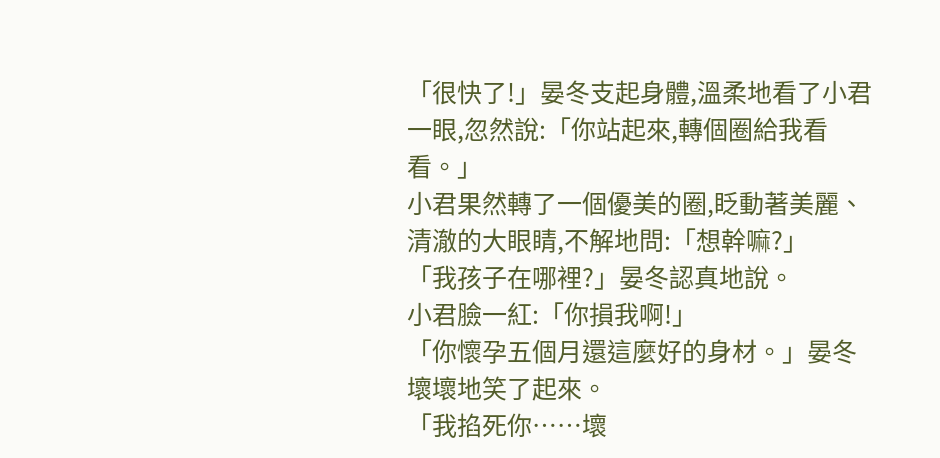「很快了!」晏冬支起身體,溫柔地看了小君一眼,忽然說:「你站起來,轉個圈給我看看。」
小君果然轉了一個優美的圈,眨動著美麗、清澈的大眼睛,不解地問:「想幹嘛?」
「我孩子在哪裡?」晏冬認真地說。
小君臉一紅:「你損我啊!」
「你懷孕五個月還這麼好的身材。」晏冬壞壞地笑了起來。
「我掐死你……壞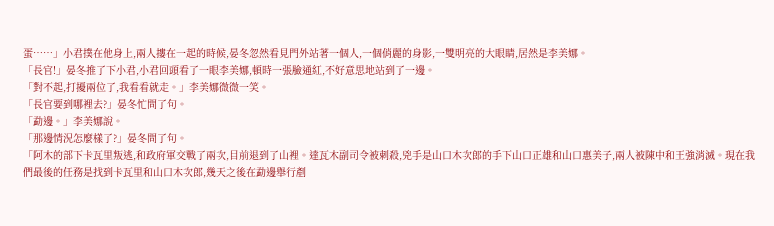蛋……」小君撲在他身上,兩人摟在一起的時候,晏冬忽然看見門外站著一個人,一個俏麗的身影,一雙明亮的大眼睛,居然是李美娜。
「長官!」晏冬推了下小君,小君回頭看了一眼李美娜,頓時一張臉通紅,不好意思地站到了一邊。
「對不起,打擾兩位了,我看看就走。」李美娜微微一笑。
「長官要到哪裡去?」晏冬忙問了句。
「勐邊。」李美娜說。
「那邊情況怎麼樣了?」晏冬問了句。
「阿木的部下卡瓦里叛逃,和政府軍交戰了兩次,目前退到了山裡。達瓦木副司令被刺殺,兇手是山口木次郎的手下山口正雄和山口惠美子,兩人被陳中和王強消滅。現在我們最後的任務是找到卡瓦里和山口木次郎,幾天之後在勐邊舉行剷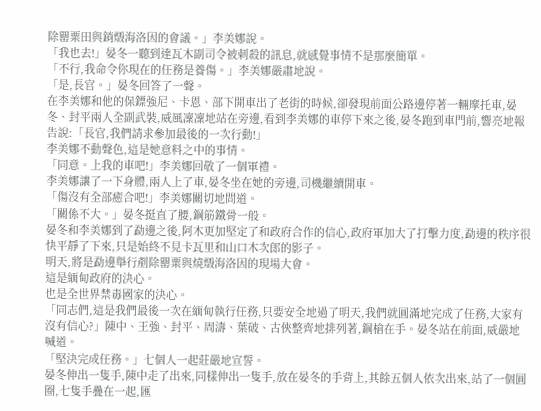除罌粟田與銷燬海洛因的會議。」李美娜說。
「我也去!」晏冬一聽到達瓦木副司令被刺殺的訊息,就感覺事情不是那麼簡單。
「不行,我命令你現在的任務是養傷。」李美娜嚴肅地說。
「是,長官。」晏冬回答了一聲。
在李美娜和他的保鏢強尼、卡恩、部下開車出了老街的時候,卻發現前面公路邊停著一輛摩托車,晏冬、封平兩人全副武裝,威風凜凜地站在旁邊,看到李美娜的車停下來之後,晏冬跑到車門前,響亮地報告說:「長官,我們請求參加最後的一次行動!」
李美娜不動聲色,這是她意料之中的事情。
「同意。上我的車吧!」李美娜回敬了一個軍禮。
李美娜讓了一下身體,兩人上了車,晏冬坐在她的旁邊,司機繼續開車。
「傷沒有全部癒合吧!」李美娜關切地問道。
「關係不大。」晏冬挺直了腰,鋼筋鐵骨一般。
晏冬和李美娜到了勐邊之後,阿木更加堅定了和政府合作的信心,政府軍加大了打擊力度,勐邊的秩序很快平靜了下來,只是始終不見卡瓦里和山口木次郎的影子。
明天,將是勐邊舉行剷除罌粟與燒燬海洛因的現場大會。
這是緬甸政府的決心。
也是全世界禁毒國家的決心。
「同志們,這是我們最後一次在緬甸執行任務,只要安全地過了明天,我們就圓滿地完成了任務,大家有沒有信心?」陳中、王強、封平、周濤、葉破、古俠整齊地排列著,鋼槍在手。晏冬站在前面,威嚴地喊道。
「堅決完成任務。」七個人一起莊嚴地宣誓。
晏冬伸出一隻手,陳中走了出來,同樣伸出一隻手,放在晏冬的手背上,其餘五個人依次出來,站了一個圓圈,七隻手疊在一起,匯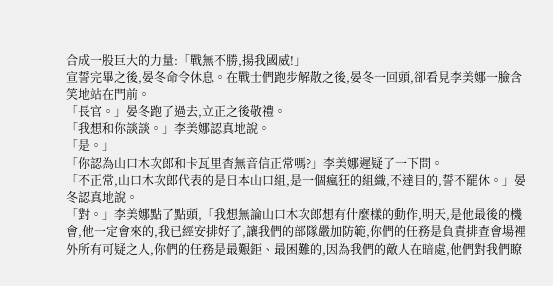合成一股巨大的力量:「戰無不勝,揚我國威!」
宣誓完畢之後,晏冬命令休息。在戰士們跑步解散之後,晏冬一回頭,卻看見李美娜一臉含笑地站在門前。
「長官。」晏冬跑了過去,立正之後敬禮。
「我想和你談談。」李美娜認真地說。
「是。」
「你認為山口木次郎和卡瓦里杳無音信正常嗎?」李美娜遲疑了一下問。
「不正常,山口木次郎代表的是日本山口組,是一個瘋狂的組織,不達目的,誓不罷休。」晏冬認真地說。
「對。」李美娜點了點頭,「我想無論山口木次郎想有什麼樣的動作,明天,是他最後的機會,他一定會來的,我已經安排好了,讓我們的部隊嚴加防範,你們的任務是負責排查會場裡外所有可疑之人,你們的任務是最艱鉅、最困難的,因為我們的敵人在暗處,他們對我們瞭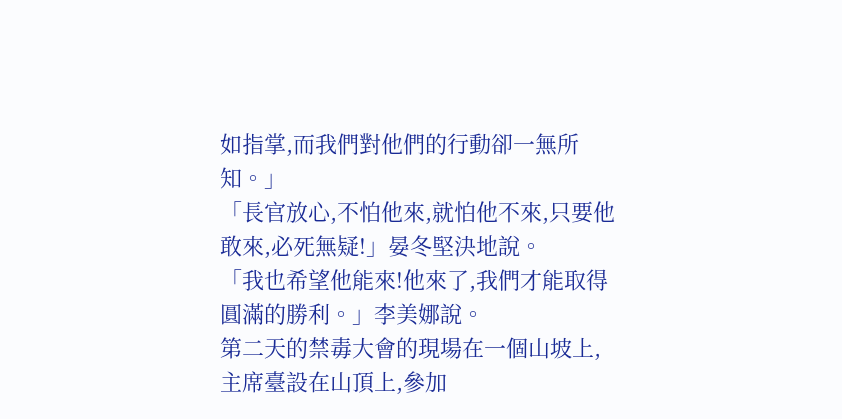如指掌,而我們對他們的行動卻一無所知。」
「長官放心,不怕他來,就怕他不來,只要他敢來,必死無疑!」晏冬堅決地說。
「我也希望他能來!他來了,我們才能取得圓滿的勝利。」李美娜說。
第二天的禁毒大會的現場在一個山坡上,主席臺設在山頂上,參加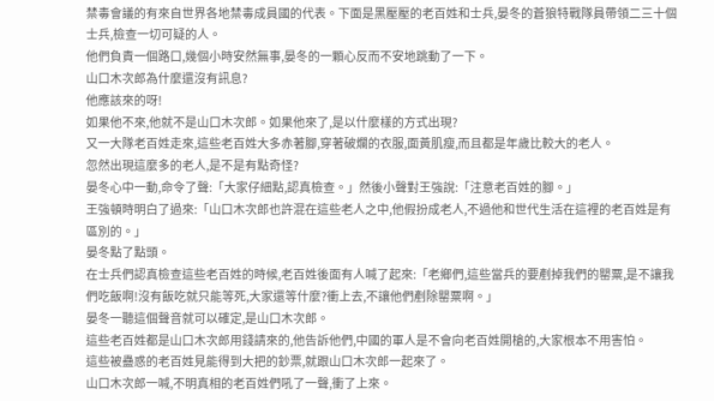禁毒會議的有來自世界各地禁毒成員國的代表。下面是黑壓壓的老百姓和士兵,晏冬的蒼狼特戰隊員帶領二三十個士兵,檢查一切可疑的人。
他們負責一個路口,幾個小時安然無事,晏冬的一顆心反而不安地跳動了一下。
山口木次郎為什麼還沒有訊息?
他應該來的呀!
如果他不來,他就不是山口木次郎。如果他來了,是以什麼樣的方式出現?
又一大隊老百姓走來,這些老百姓大多赤著腳,穿著破爛的衣服,面黃肌瘦,而且都是年歲比較大的老人。
忽然出現這麼多的老人,是不是有點奇怪?
晏冬心中一動,命令了聲:「大家仔細點,認真檢查。」然後小聲對王強說:「注意老百姓的腳。」
王強頓時明白了過來:「山口木次郎也許混在這些老人之中,他假扮成老人,不過他和世代生活在這裡的老百姓是有區別的。」
晏冬點了點頭。
在士兵們認真檢查這些老百姓的時候,老百姓後面有人喊了起來:「老鄉們,這些當兵的要剷掉我們的罌粟,是不讓我們吃飯啊!沒有飯吃就只能等死,大家還等什麼?衝上去,不讓他們剷除罌粟啊。」
晏冬一聽這個聲音就可以確定,是山口木次郎。
這些老百姓都是山口木次郎用錢請來的,他告訴他們,中國的軍人是不會向老百姓開槍的,大家根本不用害怕。
這些被蠱惑的老百姓見能得到大把的鈔票,就跟山口木次郎一起來了。
山口木次郎一喊,不明真相的老百姓們吼了一聲,衝了上來。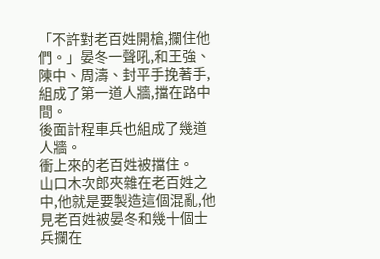「不許對老百姓開槍,攔住他們。」晏冬一聲吼,和王強、陳中、周濤、封平手挽著手,組成了第一道人牆,擋在路中間。
後面計程車兵也組成了幾道人牆。
衝上來的老百姓被擋住。
山口木次郎夾雜在老百姓之中,他就是要製造這個混亂,他見老百姓被晏冬和幾十個士兵攔在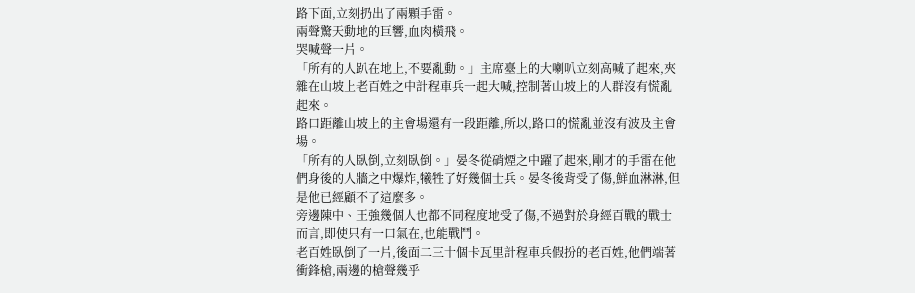路下面,立刻扔出了兩顆手雷。
兩聲驚天動地的巨響,血肉橫飛。
哭喊聲一片。
「所有的人趴在地上,不要亂動。」主席臺上的大喇叭立刻高喊了起來,夾雜在山坡上老百姓之中計程車兵一起大喊,控制著山坡上的人群沒有慌亂起來。
路口距離山坡上的主會場還有一段距離,所以,路口的慌亂並沒有波及主會場。
「所有的人臥倒,立刻臥倒。」晏冬從硝煙之中躍了起來,剛才的手雷在他們身後的人牆之中爆炸,犧牲了好幾個士兵。晏冬後背受了傷,鮮血淋淋,但是他已經顧不了這麼多。
旁邊陳中、王強幾個人也都不同程度地受了傷,不過對於身經百戰的戰士而言,即使只有一口氣在,也能戰鬥。
老百姓臥倒了一片,後面二三十個卡瓦里計程車兵假扮的老百姓,他們端著衝鋒槍,兩邊的槍聲幾乎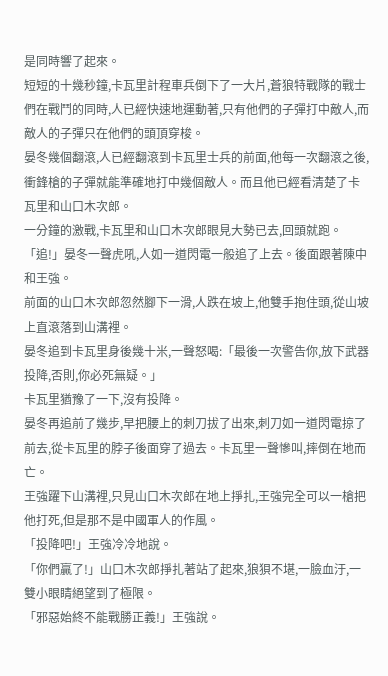是同時響了起來。
短短的十幾秒鐘,卡瓦里計程車兵倒下了一大片,蒼狼特戰隊的戰士們在戰鬥的同時,人已經快速地運動著,只有他們的子彈打中敵人,而敵人的子彈只在他們的頭頂穿梭。
晏冬幾個翻滾,人已經翻滾到卡瓦里士兵的前面,他每一次翻滾之後,衝鋒槍的子彈就能準確地打中幾個敵人。而且他已經看清楚了卡瓦里和山口木次郎。
一分鐘的激戰,卡瓦里和山口木次郎眼見大勢已去,回頭就跑。
「追!」晏冬一聲虎吼,人如一道閃電一般追了上去。後面跟著陳中和王強。
前面的山口木次郎忽然腳下一滑,人跌在坡上,他雙手抱住頭,從山坡上直滾落到山溝裡。
晏冬追到卡瓦里身後幾十米,一聲怒喝:「最後一次警告你,放下武器投降,否則,你必死無疑。」
卡瓦里猶豫了一下,沒有投降。
晏冬再追前了幾步,早把腰上的刺刀拔了出來,刺刀如一道閃電掠了前去,從卡瓦里的脖子後面穿了過去。卡瓦里一聲慘叫,摔倒在地而亡。
王強躍下山溝裡,只見山口木次郎在地上掙扎,王強完全可以一槍把他打死,但是那不是中國軍人的作風。
「投降吧!」王強冷冷地說。
「你們贏了!」山口木次郎掙扎著站了起來,狼狽不堪,一臉血汙,一雙小眼睛絕望到了極限。
「邪惡始終不能戰勝正義!」王強說。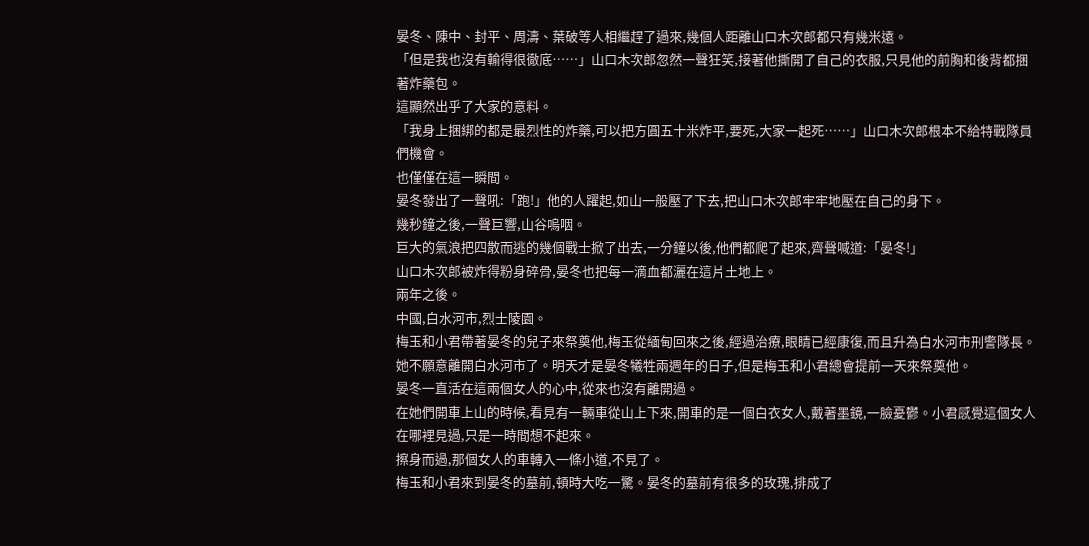晏冬、陳中、封平、周濤、葉破等人相繼趕了過來,幾個人距離山口木次郎都只有幾米遠。
「但是我也沒有輸得很徹底……」山口木次郎忽然一聲狂笑,接著他撕開了自己的衣服,只見他的前胸和後背都捆著炸藥包。
這顯然出乎了大家的意料。
「我身上捆綁的都是最烈性的炸藥,可以把方圓五十米炸平,要死,大家一起死……」山口木次郎根本不給特戰隊員們機會。
也僅僅在這一瞬間。
晏冬發出了一聲吼:「跑!」他的人躍起,如山一般壓了下去,把山口木次郎牢牢地壓在自己的身下。
幾秒鐘之後,一聲巨響,山谷嗚咽。
巨大的氣浪把四散而逃的幾個戰士掀了出去,一分鐘以後,他們都爬了起來,齊聲喊道:「晏冬!」
山口木次郎被炸得粉身碎骨,晏冬也把每一滴血都灑在這片土地上。
兩年之後。
中國,白水河市,烈士陵園。
梅玉和小君帶著晏冬的兒子來祭奠他,梅玉從緬甸回來之後,經過治療,眼睛已經康復,而且升為白水河市刑警隊長。她不願意離開白水河市了。明天才是晏冬犧牲兩週年的日子,但是梅玉和小君總會提前一天來祭奠他。
晏冬一直活在這兩個女人的心中,從來也沒有離開過。
在她們開車上山的時候,看見有一輛車從山上下來,開車的是一個白衣女人,戴著墨鏡,一臉憂鬱。小君感覺這個女人在哪裡見過,只是一時間想不起來。
擦身而過,那個女人的車轉入一條小道,不見了。
梅玉和小君來到晏冬的墓前,頓時大吃一驚。晏冬的墓前有很多的玫瑰,排成了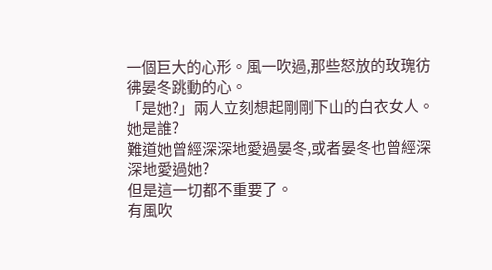一個巨大的心形。風一吹過,那些怒放的玫瑰彷彿晏冬跳動的心。
「是她?」兩人立刻想起剛剛下山的白衣女人。
她是誰?
難道她曾經深深地愛過晏冬,或者晏冬也曾經深深地愛過她?
但是這一切都不重要了。
有風吹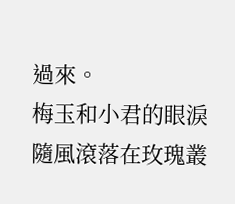過來。
梅玉和小君的眼淚隨風滾落在玫瑰叢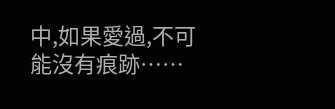中,如果愛過,不可能沒有痕跡……